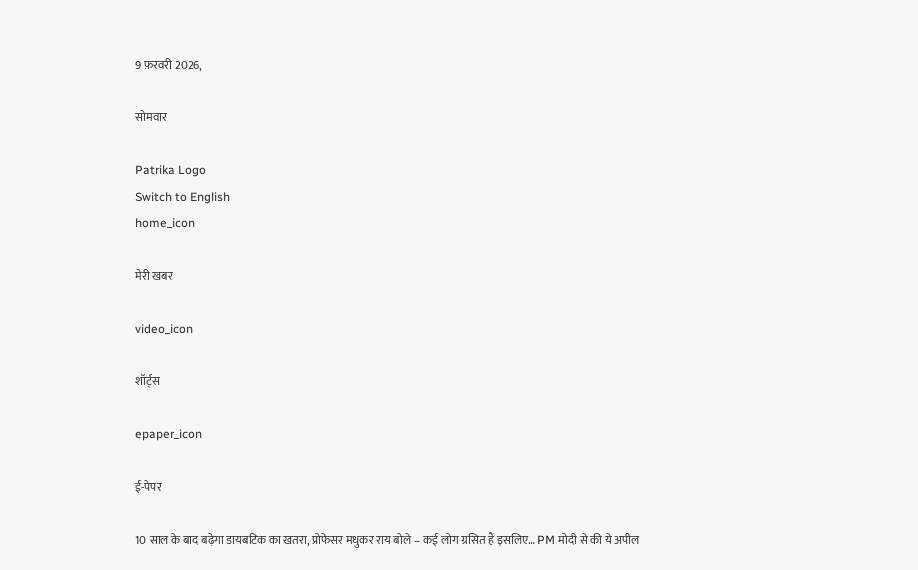9 फ़रवरी 2026,

सोमवार

Patrika Logo
Switch to English
home_icon

मेरी खबर

video_icon

शॉर्ट्स

epaper_icon

ई-पेपर

10 साल के बाद बढ़ेगा डायबटिक का खतरा, प्रोफेसर मधुकर राय बोले – कई लोग ग्रसित हैं इसलिए… PM मोदी से की ये अपील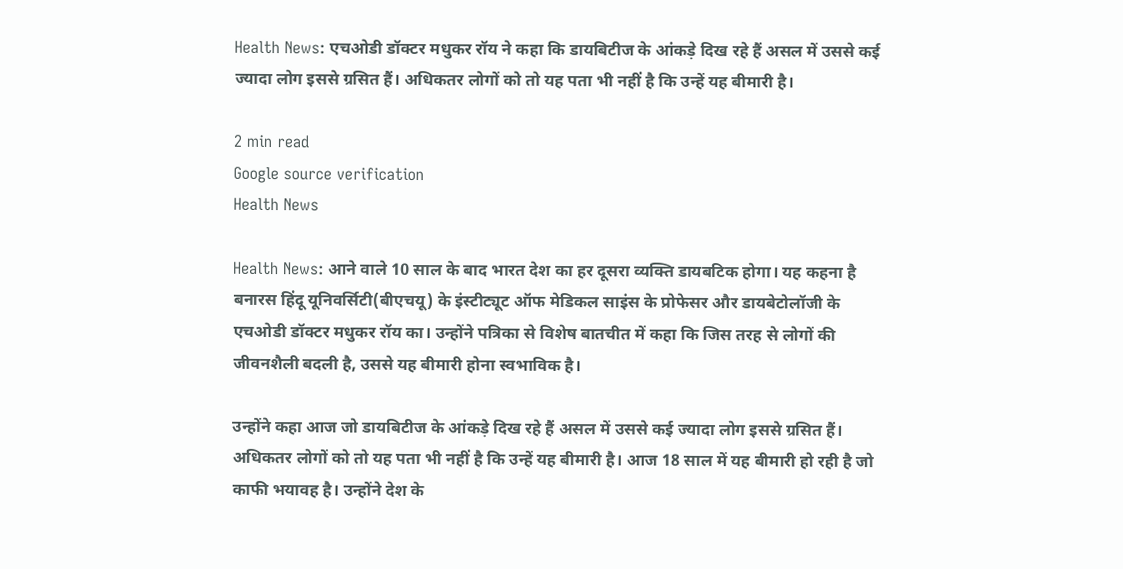Health News: एचओडी डॉक्टर मधुकर रॉय ने कहा कि डायबिटीज के आंकड़े दिख रहे हैं असल में उससे कई ज्यादा लोग इससे ग्रसित हैं। अधिकतर लोगों को तो यह पता भी नहीं है कि उन्हें यह बीमारी है।

2 min read
Google source verification
Health News

Health News: आने वाले 10 साल के बाद भारत देश का हर दूसरा व्यक्ति डायबटिक होगा। यह कहना है बनारस हिंदू यूनिवर्सिटी(बीएचयू) के इंस्टीट्यूट ऑफ मेडिकल साइंस के प्रोफेसर और डायबेटोलॉजी के एचओडी डॉक्टर मधुकर रॉय का। उन्होंने पत्रिका से विशेष बातचीत में कहा कि जिस तरह से लोगों की जीवनशैली बदली है, उससे यह बीमारी होना स्वभाविक है।

उन्होंने कहा आज जो डायबिटीज के आंकड़े दिख रहे हैं असल में उससे कई ज्यादा लोग इससे ग्रसित हैं। अधिकतर लोगों को तो यह पता भी नहीं है कि उन्हें यह बीमारी है। आज 18 साल में यह बीमारी हो रही है जो काफी भयावह है। उन्होंने देश के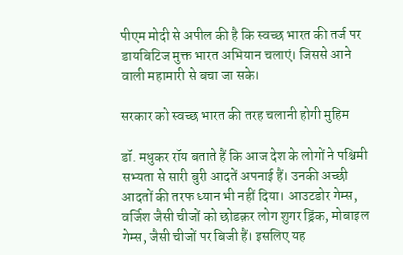पीएम मोदी से अपील की है कि स्वच्छ भारत की तर्ज पर डायबिटिज मुक्त भारत अभियान चलाएं। जिससे आने वाली महामारी से बचा जा सके।

सरकार को स्वच्छ भारत की तरह चलानी होगी मुहिम

डॉ. मधुकर रॉय बताते हैं कि आज देश के लोगों ने पश्चिमी सभ्यता से सारी बुरी आदतें अपनाई हैं। उनकी अच्छी आदतों की तरफ ध्यान भी नहीं दिया। आउटडोर गेम्स, वर्जिश जैसी चीजों को छोडक़र लोग शुगर ड्रिंक, मोबाइल गेम्स, जैसी चीजों पर बिजी हैं। इसलिए यह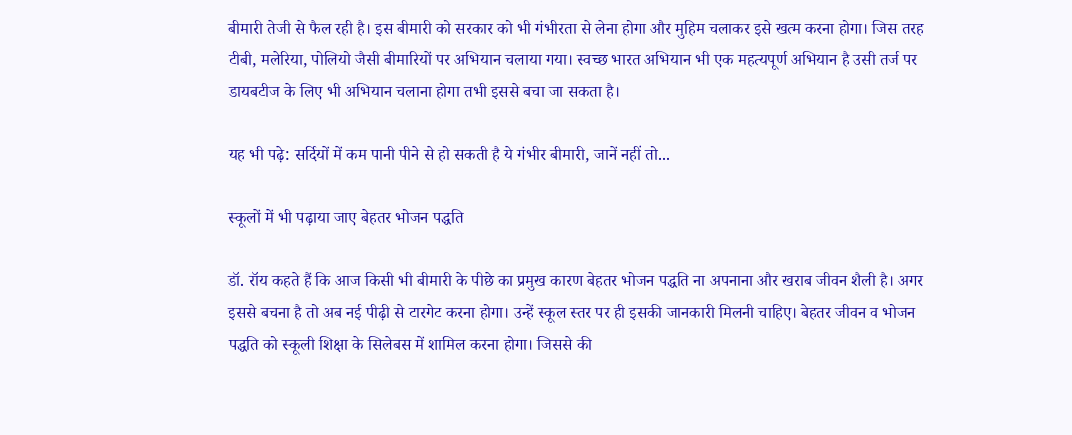बीमारी तेजी से फैल रही है। इस बीमारी को सरकार को भी गंभीरता से लेना होगा और मुहिम चलाकर इसे खत्म करना होगा। जिस तरह टीबी, मलेरिया, पोलियो जैसी बीमारियों पर अभियान चलाया गया। स्वच्छ भारत अभियान भी एक महत्यपूर्ण अभियान है उसी तर्ज पर डायबटीज के लिए भी अभियान चलाना होगा तभी इससे बचा जा सकता है।

यह भी पढ़े: सर्दियों में कम पानी पीने से हो सकती है ये गंभीर बीमारी, जानें नहीं तो...

स्कूलों में भी पढ़ाया जाए बेहतर भोजन पद्धति

डॉ. रॉय कहते हैं कि आज किसी भी बीमारी के पीछे का प्रमुख कारण बेहतर भोजन पद्धति ना अपनाना और खराब जीवन शैली है। अगर इससे बचना है तो अब नई पीढ़ी से टारगेट करना होगा। उन्हें स्कूल स्तर पर ही इसकी जानकारी मिलनी चाहिए। बेहतर जीवन व भोजन पद्धति को स्कूली शिक्षा के सिलेबस में शामिल करना होगा। जिससे की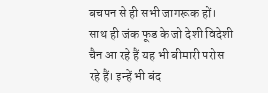बचपन से ही सभी जागरूक हों। साथ ही जंक फूड के जो देशी विदेशी चैन आ रहे हैं यह भी बीमारी परोस रहे हैं। इन्हें भी बंद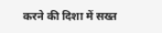करने की दिशा में सख्त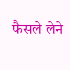फैसले लेने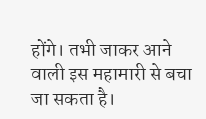होंगे। तभी जाकर आने वाली इस महामारी से बचा जा सकता है।